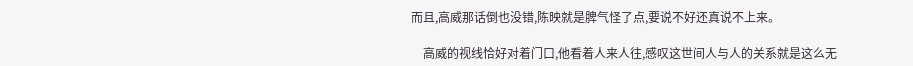而且,高威那话倒也没错,陈映就是脾气怪了点,要说不好还真说不上来。

    高威的视线恰好对着门口,他看着人来人往,感叹这世间人与人的关系就是这么无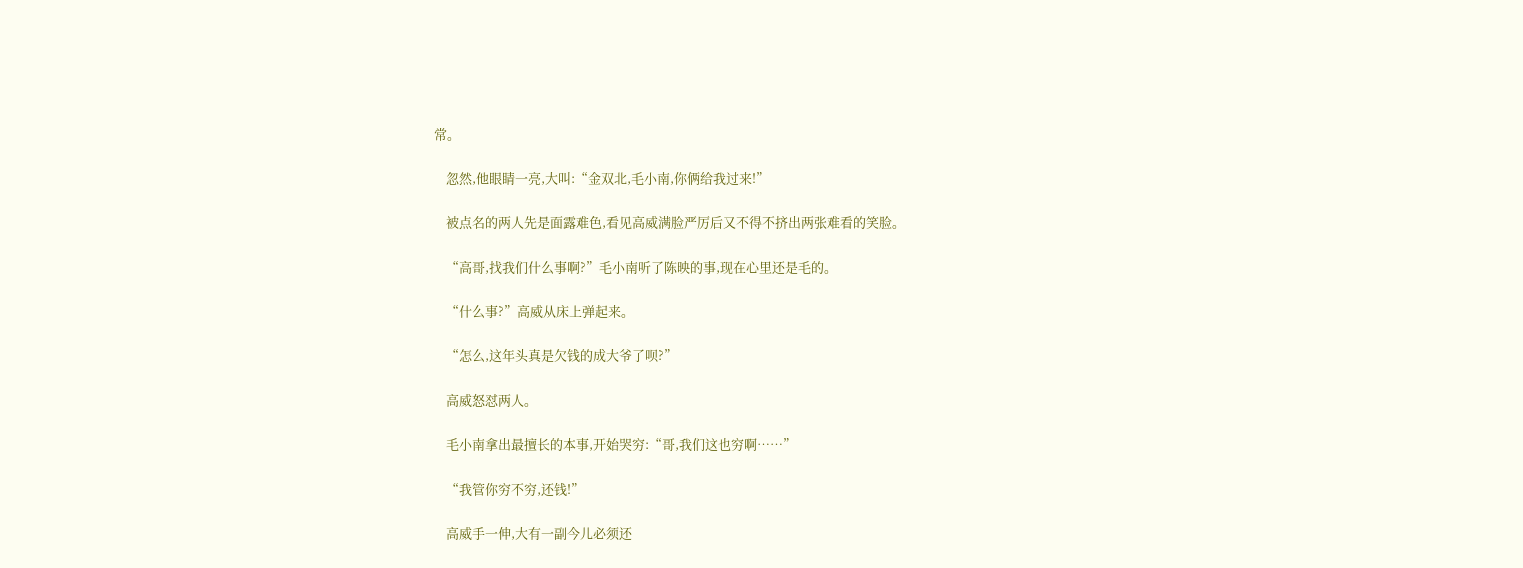常。

    忽然,他眼睛一亮,大叫:“金双北,毛小南,你俩给我过来!”

    被点名的两人先是面露难色,看见高威满脸严厉后又不得不挤出两张难看的笑脸。

    “高哥,找我们什么事啊?”毛小南听了陈映的事,现在心里还是毛的。

    “什么事?”高威从床上弹起来。

    “怎么,这年头真是欠钱的成大爷了呗?”

    高威怒怼两人。

    毛小南拿出最擅长的本事,开始哭穷:“哥,我们这也穷啊……”

    “我管你穷不穷,还钱!”

    高威手一伸,大有一副今儿必须还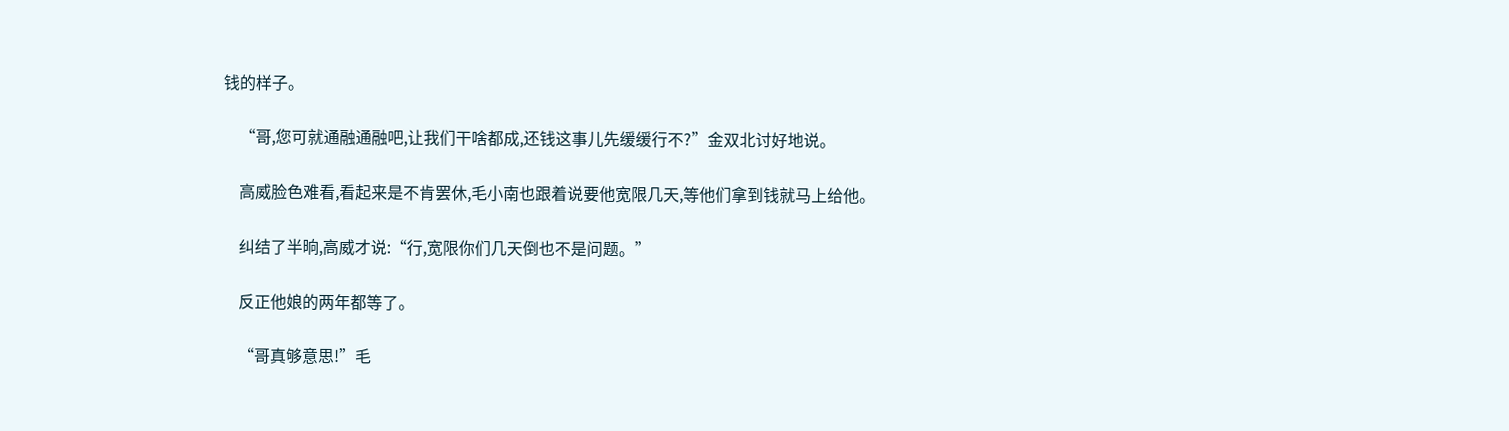钱的样子。

    “哥,您可就通融通融吧,让我们干啥都成,还钱这事儿先缓缓行不?”金双北讨好地说。

    高威脸色难看,看起来是不肯罢休,毛小南也跟着说要他宽限几天,等他们拿到钱就马上给他。

    纠结了半晌,高威才说:“行,宽限你们几天倒也不是问题。”

    反正他娘的两年都等了。

    “哥真够意思!”毛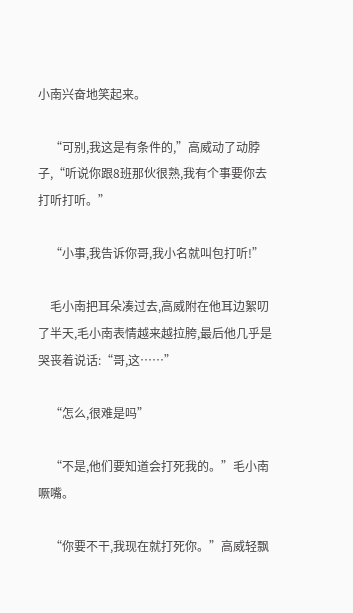小南兴奋地笑起来。

    “可别,我这是有条件的,”高威动了动脖子,“听说你跟8班那伙很熟,我有个事要你去打听打听。”

    “小事,我告诉你哥,我小名就叫包打听!”

    毛小南把耳朵凑过去,高威附在他耳边絮叨了半天,毛小南表情越来越拉胯,最后他几乎是哭丧着说话:“哥,这……”

    “怎么,很难是吗”

    “不是,他们要知道会打死我的。”毛小南噘嘴。

    “你要不干,我现在就打死你。”高威轻飘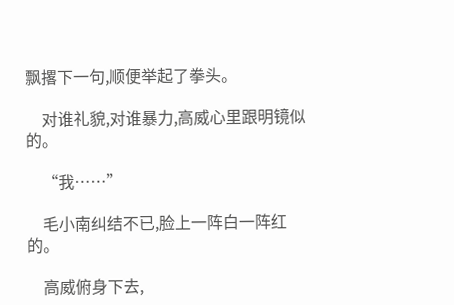飘撂下一句,顺便举起了拳头。

    对谁礼貌,对谁暴力,高威心里跟明镜似的。

    “我……”

    毛小南纠结不已,脸上一阵白一阵红的。

    高威俯身下去,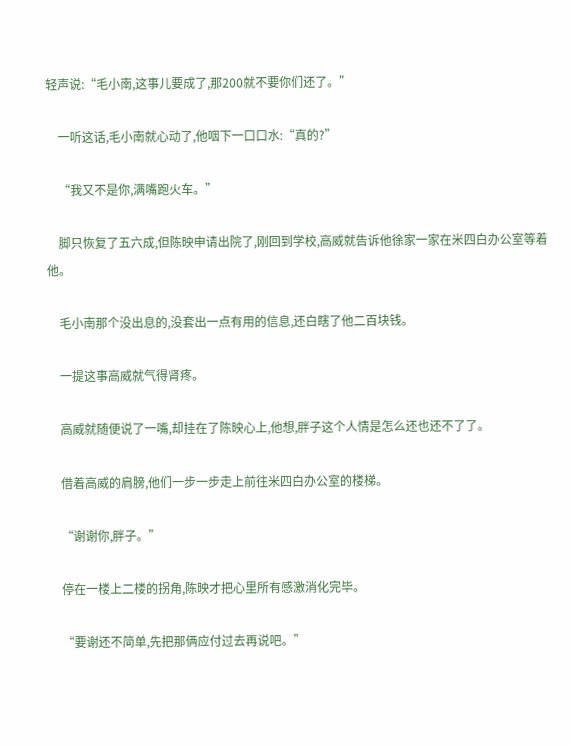轻声说:“毛小南,这事儿要成了,那200就不要你们还了。”

    一听这话,毛小南就心动了,他咽下一口口水:“真的?”

    “我又不是你,满嘴跑火车。”

    脚只恢复了五六成,但陈映申请出院了,刚回到学校,高威就告诉他徐家一家在米四白办公室等着他。

    毛小南那个没出息的,没套出一点有用的信息,还白瞎了他二百块钱。

    一提这事高威就气得肾疼。

    高威就随便说了一嘴,却挂在了陈映心上,他想,胖子这个人情是怎么还也还不了了。

    借着高威的肩膀,他们一步一步走上前往米四白办公室的楼梯。

    “谢谢你,胖子。”

    停在一楼上二楼的拐角,陈映才把心里所有感激消化完毕。

    “要谢还不简单,先把那俩应付过去再说吧。”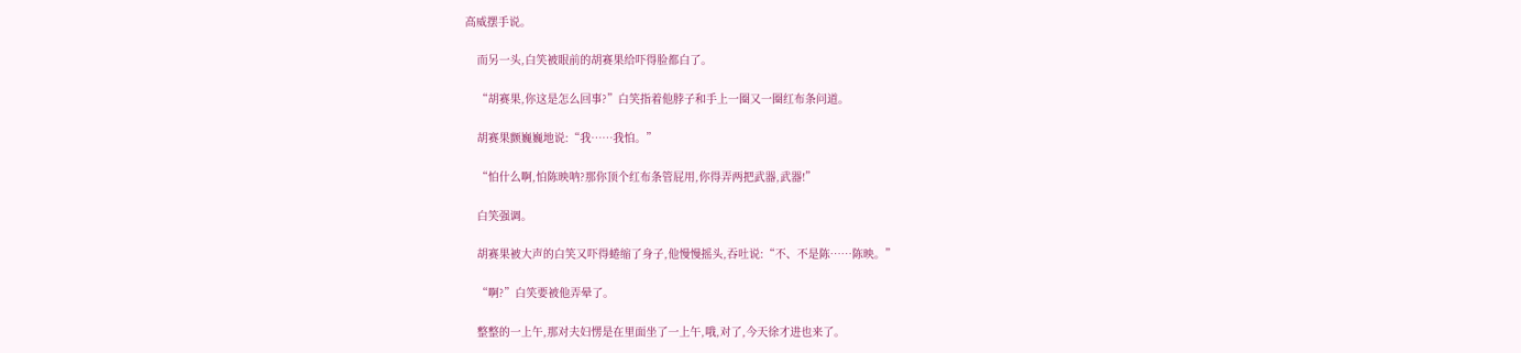高威摆手说。

    而另一头,白笑被眼前的胡赛果给吓得脸都白了。

    “胡赛果,你这是怎么回事?”白笑指着他脖子和手上一圈又一圈红布条问道。

    胡赛果颤巍巍地说:“我……我怕。”

    “怕什么啊,怕陈映呐?那你顶个红布条管屁用,你得弄两把武器,武器!”

    白笑强调。

    胡赛果被大声的白笑又吓得蜷缩了身子,他慢慢摇头,吞吐说:“不、不是陈……陈映。”

    “啊?”白笑要被他弄晕了。

    整整的一上午,那对夫妇愣是在里面坐了一上午,哦,对了,今天徐才进也来了。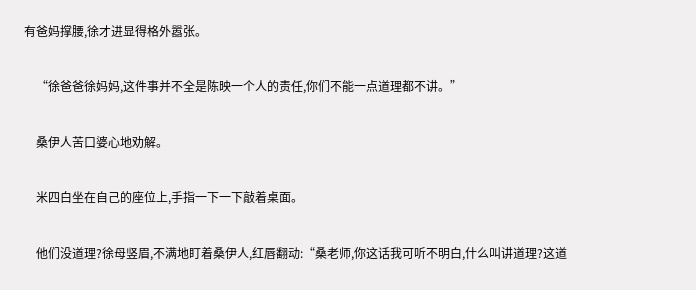有爸妈撑腰,徐才进显得格外嚣张。

    “徐爸爸徐妈妈,这件事并不全是陈映一个人的责任,你们不能一点道理都不讲。”

    桑伊人苦口婆心地劝解。

    米四白坐在自己的座位上,手指一下一下敲着桌面。

    他们没道理?徐母竖眉,不满地盯着桑伊人,红唇翻动:“桑老师,你这话我可听不明白,什么叫讲道理?这道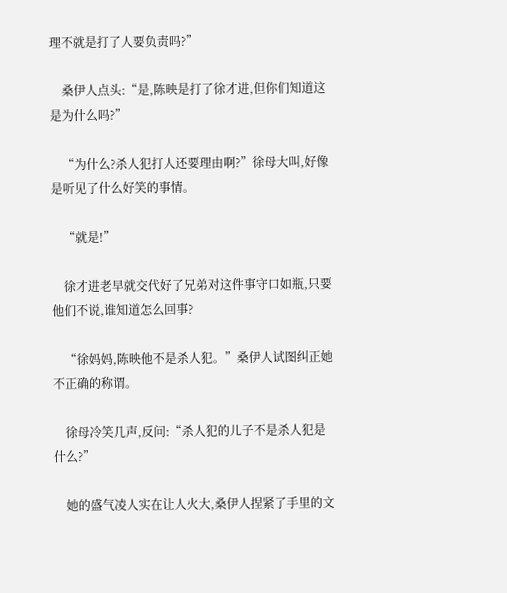理不就是打了人要负责吗?”

    桑伊人点头:“是,陈映是打了徐才进,但你们知道这是为什么吗?”

    “为什么?杀人犯打人还要理由啊?”徐母大叫,好像是听见了什么好笑的事情。

    “就是!”

    徐才进老早就交代好了兄弟对这件事守口如瓶,只要他们不说,谁知道怎么回事?

    “徐妈妈,陈映他不是杀人犯。”桑伊人试图纠正她不正确的称谓。

    徐母冷笑几声,反问:“杀人犯的儿子不是杀人犯是什么?”

    她的盛气凌人实在让人火大,桑伊人捏紧了手里的文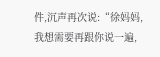件,沉声再次说:“徐妈妈,我想需要再跟你说一遍,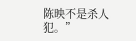陈映不是杀人犯。”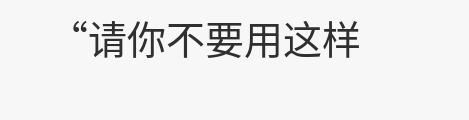“请你不要用这样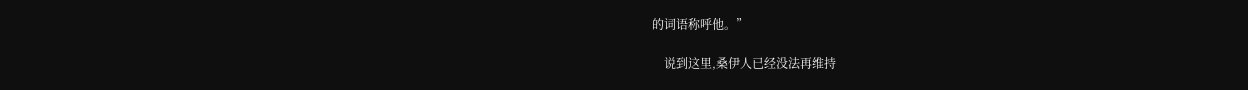的词语称呼他。”

    说到这里,桑伊人已经没法再维持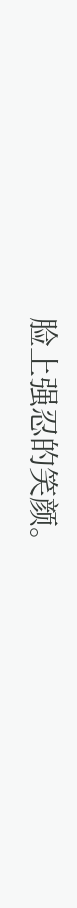脸上强忍的笑颜。